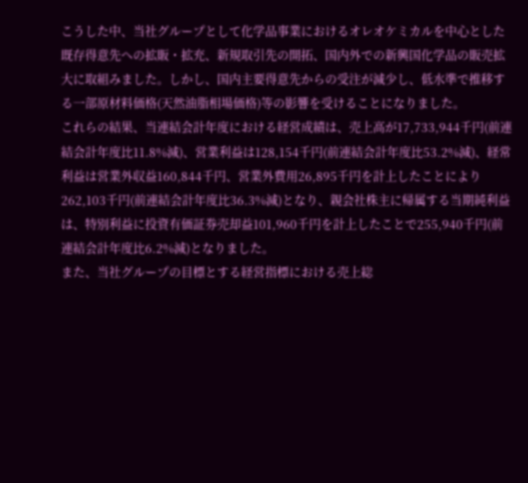こうした中、当社グループとして化学品事業におけるオレオケミカルを中心とした既存得意先への拡販・拡充、新規取引先の開拓、国内外での新興国化学品の販売拡大に取組みました。しかし、国内主要得意先からの受注が減少し、低水準で推移する一部原材料価格(天然油脂相場価格)等の影響を受けることになりました。
これらの結果、当連結会計年度における経営成績は、売上高が17,733,944千円(前連結会計年度比11.8%減)、営業利益は128,154千円(前連結会計年度比53.2%減)、経常利益は営業外収益160,844千円、営業外費用26,895千円を計上したことにより262,103千円(前連結会計年度比36.3%減)となり、親会社株主に帰属する当期純利益は、特別利益に投資有価証券売却益101,960千円を計上したことで255,940千円(前連結会計年度比6.2%減)となりました。
また、当社グループの目標とする経営指標における売上総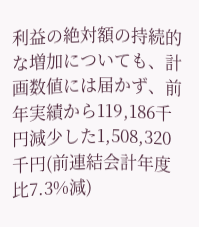利益の絶対額の持続的な増加についても、計画数値には届かず、前年実績から119,186千円減少した1,508,320千円(前連結会計年度比7.3%減)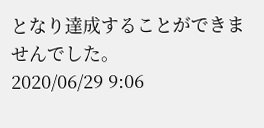となり達成することができませんでした。
2020/06/29 9:06